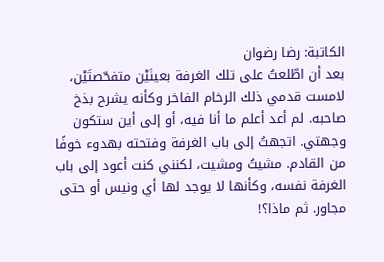الكاتبة: رضا رضوان
بعد أن اطّلعتُ على تلك الغرفة بعينَيْن متفحّصتَيْن، لامست قدمي ذلك الرخام الفاخر وكأنه يشرح بذخ صاحبه. لم أعد أعلم ما أنا فيه، أو إلى أين ستكون وجهتي. اتجهتُ إلى باب الغرفة وفتحته بهدوء خوفًا من القادم. مشيتُ ومشيت، لكنني كنت أعود إلى باب الغرفة نفسه، وكأنها لا يوجد لها أي ونيس أو حتى مجاور. ثم ماذا؟!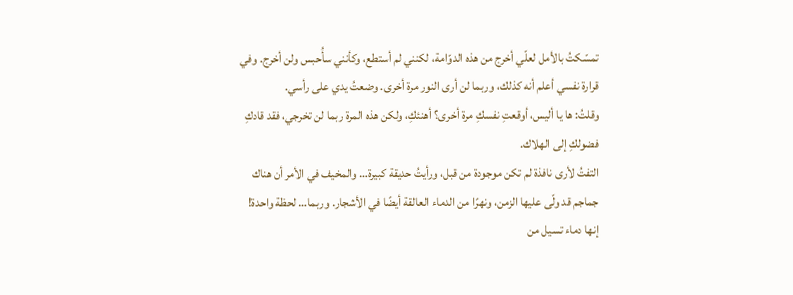تمسّكتُ بالأمل لعلّي أخرج من هذه الدوّامة، لكنني لم أستطع، وكأنني سأُحبس ولن أخرج. وفي قرارة نفسي أعلم أنه كذلك، وربما لن أرى النور مرة أخرى. وضعتُ يدي على رأسي.
وقلتُ: ها يا أليس، أوقعتِ نفسكِ مرة أخرى؟ أهنئكِ، ولكن هذه المرة ربما لن تخرجي، فقد قادكِ فضولكِ إلى الهلاك.
التفتُ لأرى نافذة لم تكن موجودة من قبل، ورأيتُ حديقة كبيرة… والمخيف في الأمر أن هناك جماجم قد ولّى عليها الزمن، ونهرًا من الدماء العالقة أيضًا في الأشجار. وربما… لحظة واحدة! إنها دماء تسيل من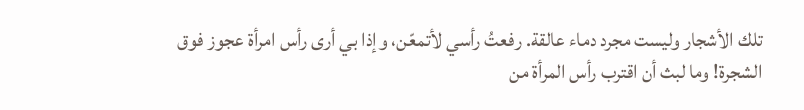تلك الأشجار وليست مجرد دماء عالقة. رفعتُ رأسي لأتمعّن، وإذا بي أرى رأس امرأة عجوز فوق الشجرة! وما لبث أن اقترب رأس المرأة من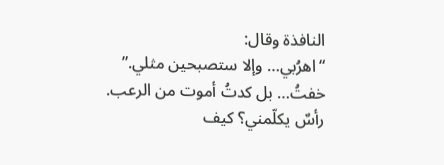النافذة وقال:
“اهرُبي… وإلا ستصبحين مثلي.”
خفتُ… بل كدتُ أموت من الرعب. رأسٌ يكلّمني؟ كيف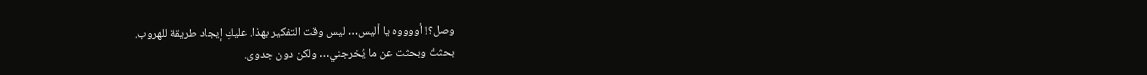وصل؟! أووووه يا أليس… ليس وقت التفكير بهذا. عليكِ إيجاد طريقة للهروب.
بحثتُ وبحثت عن ما يُخرجني… ولكن دون جدوى.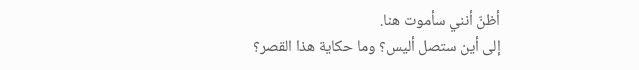أظنّ أنني سأموت هنا.
إلى أين ستصل أليس؟ وما حكاية هذا القصر؟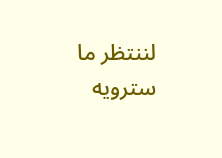لننتظر ما سترويه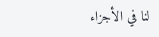لنا في الأجزاء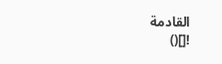القادمة
![]()